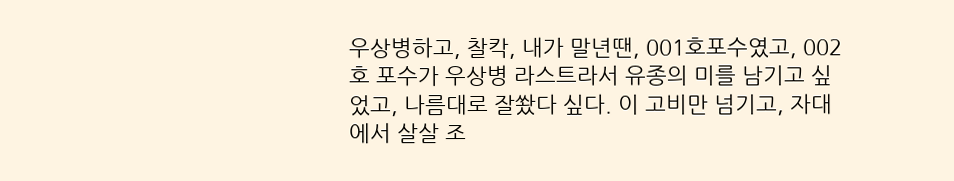우상병하고, 찰칵, 내가 말년땐, 001호포수였고, 002호 포수가 우상병 라스트라서 유종의 미를 남기고 싶었고, 나름대로 잘쐈다 싶다. 이 고비만 넘기고, 자대에서 살살 조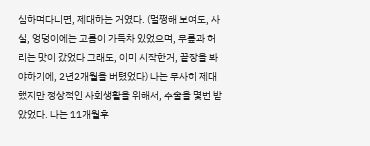심하며다니면, 제대하는 거였다. (멀쩡해 보여도, 사실, 엉덩이에는 고름이 가득차 있었으며, 무릎과 허리는 맛이 갔었다 그래도, 이미 시작한거, 끝장을 봐야하기에, 2년2개월을 버텼었다) 나는 무사히 제대 했지만 정상적인 사회생활을 위해서, 수술을 몇번 받았었다. 나는 11개월후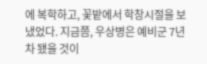에 복학하고, 꽃밭에서 학창시절을 보냈었다. 지금쯤, 우상병은 예비군 7년차 됐을 것이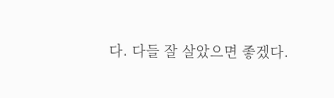다. 다들 잘 살았으면 좋겠다.